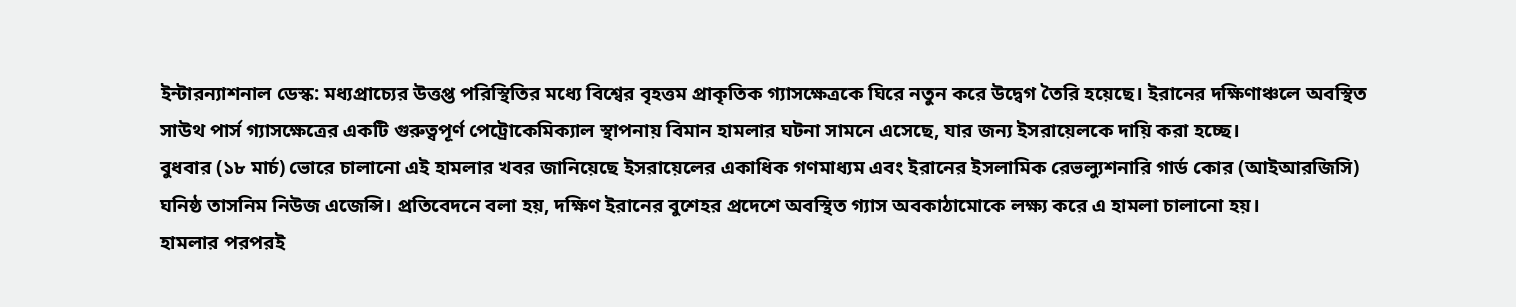ইন্টারন্যাশনাল ডেস্ক: মধ্যপ্রাচ্যের উত্তপ্ত পরিস্থিতির মধ্যে বিশ্বের বৃহত্তম প্রাকৃতিক গ্যাসক্ষেত্রকে ঘিরে নতুন করে উদ্বেগ তৈরি হয়েছে। ইরানের দক্ষিণাঞ্চলে অবস্থিত সাউথ পার্স গ্যাসক্ষেত্রের একটি গুরুত্বপূর্ণ পেট্রোকেমিক্যাল স্থাপনায় বিমান হামলার ঘটনা সামনে এসেছে, যার জন্য ইসরায়েলকে দায়ি করা হচ্ছে।
বুধবার (১৮ মার্চ) ভোরে চালানো এই হামলার খবর জানিয়েছে ইসরায়েলের একাধিক গণমাধ্যম এবং ইরানের ইসলামিক রেভল্যুশনারি গার্ড কোর (আইআরজিসি) ঘনিষ্ঠ তাসনিম নিউজ এজেন্সি। প্রতিবেদনে বলা হয়, দক্ষিণ ইরানের বুশেহর প্রদেশে অবস্থিত গ্যাস অবকাঠামোকে লক্ষ্য করে এ হামলা চালানো হয়।
হামলার পরপরই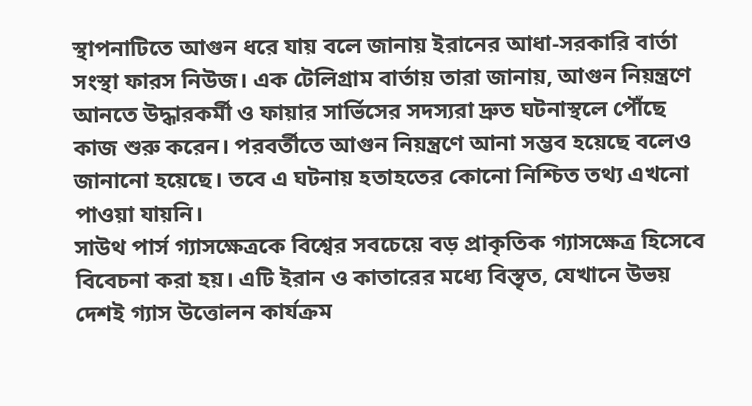স্থাপনাটিতে আগুন ধরে যায় বলে জানায় ইরানের আধা-সরকারি বার্তা সংস্থা ফারস নিউজ। এক টেলিগ্রাম বার্তায় তারা জানায়, আগুন নিয়ন্ত্রণে আনতে উদ্ধারকর্মী ও ফায়ার সার্ভিসের সদস্যরা দ্রুত ঘটনাস্থলে পৌঁছে কাজ শুরু করেন। পরবর্তীতে আগুন নিয়ন্ত্রণে আনা সম্ভব হয়েছে বলেও জানানো হয়েছে। তবে এ ঘটনায় হতাহতের কোনো নিশ্চিত তথ্য এখনো পাওয়া যায়নি।
সাউথ পার্স গ্যাসক্ষেত্রকে বিশ্বের সবচেয়ে বড় প্রাকৃতিক গ্যাসক্ষেত্র হিসেবে বিবেচনা করা হয়। এটি ইরান ও কাতারের মধ্যে বিস্তৃত, যেখানে উভয় দেশই গ্যাস উত্তোলন কার্যক্রম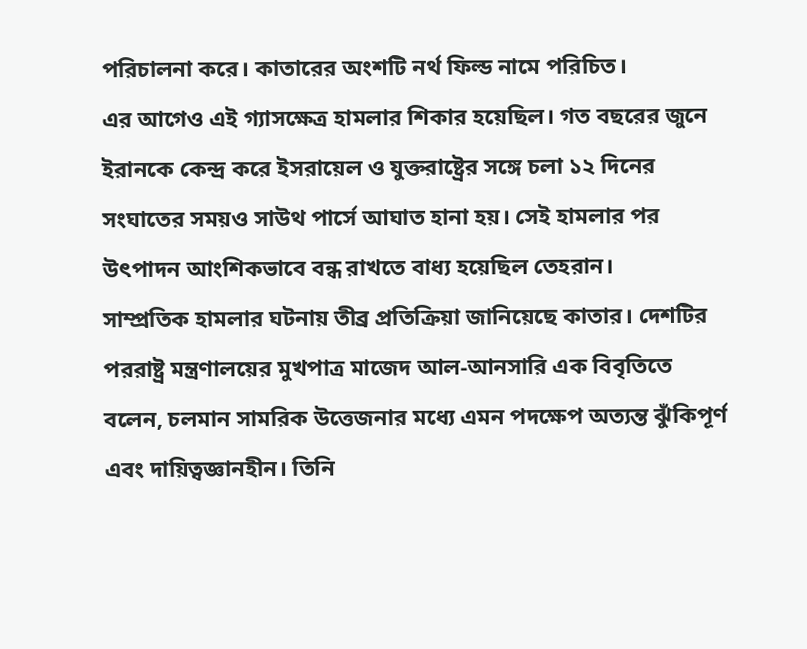পরিচালনা করে। কাতারের অংশটি নর্থ ফিল্ড নামে পরিচিত।
এর আগেও এই গ্যাসক্ষেত্র হামলার শিকার হয়েছিল। গত বছরের জুনে ইরানকে কেন্দ্র করে ইসরায়েল ও যুক্তরাষ্ট্রের সঙ্গে চলা ১২ দিনের সংঘাতের সময়ও সাউথ পার্সে আঘাত হানা হয়। সেই হামলার পর উৎপাদন আংশিকভাবে বন্ধ রাখতে বাধ্য হয়েছিল তেহরান।
সাম্প্রতিক হামলার ঘটনায় তীব্র প্রতিক্রিয়া জানিয়েছে কাতার। দেশটির পররাষ্ট্র মন্ত্রণালয়ের মুখপাত্র মাজেদ আল-আনসারি এক বিবৃতিতে বলেন, চলমান সামরিক উত্তেজনার মধ্যে এমন পদক্ষেপ অত্যন্ত ঝুঁকিপূর্ণ এবং দায়িত্বজ্ঞানহীন। তিনি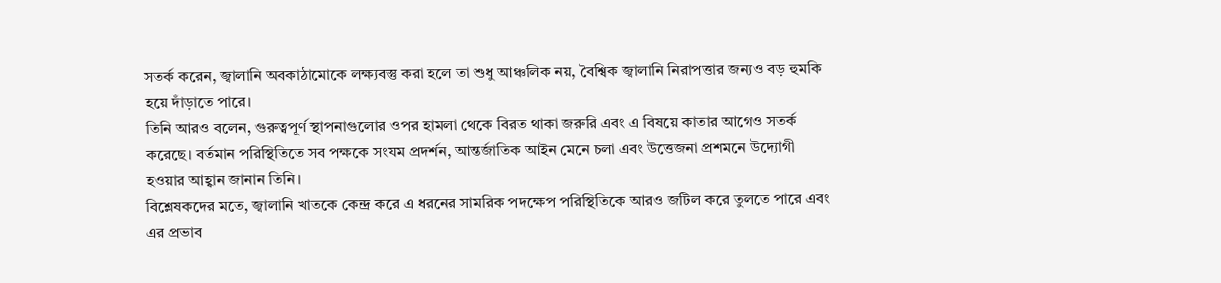সতর্ক করেন, জ্বালানি অবকাঠামোকে লক্ষ্যবস্তু করা হলে তা শুধু আঞ্চলিক নয়, বৈশ্বিক জ্বালানি নিরাপত্তার জন্যও বড় হুমকি হয়ে দাঁড়াতে পারে।
তিনি আরও বলেন, গুরুত্বপূর্ণ স্থাপনাগুলোর ওপর হামলা থেকে বিরত থাকা জরুরি এবং এ বিষয়ে কাতার আগেও সতর্ক করেছে। বর্তমান পরিস্থিতিতে সব পক্ষকে সংযম প্রদর্শন, আন্তর্জাতিক আইন মেনে চলা এবং উত্তেজনা প্রশমনে উদ্যোগী হওয়ার আহ্বান জানান তিনি।
বিশ্লেষকদের মতে, জ্বালানি খাতকে কেন্দ্র করে এ ধরনের সামরিক পদক্ষেপ পরিস্থিতিকে আরও জটিল করে তুলতে পারে এবং এর প্রভাব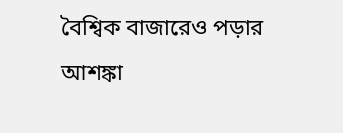বৈশ্বিক বাজারেও পড়ার আশঙ্কা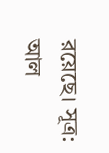রয়েছে। সূত্র: আল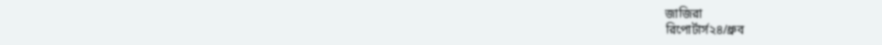জাজিরা
রিপোর্টার্স২৪/ধ্রুব